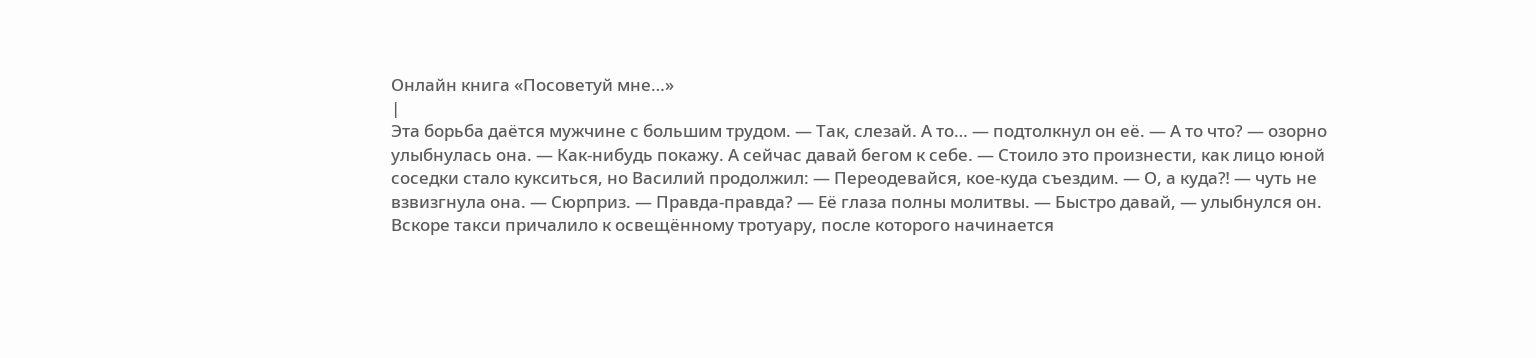Онлайн книга «Посоветуй мне…»
|
Эта борьба даётся мужчине с большим трудом. — Так, слезай. А то… — подтолкнул он её. — А то что? — озорно улыбнулась она. — Как-нибудь покажу. А сейчас давай бегом к себе. — Стоило это произнести, как лицо юной соседки стало кукситься, но Василий продолжил: — Переодевайся, кое-куда съездим. — О, а куда⁈ — чуть не взвизгнула она. — Сюрприз. — Правда-правда? — Её глаза полны молитвы. — Быстро давай, — улыбнулся он. Вскоре такси причалило к освещённому тротуару, после которого начинается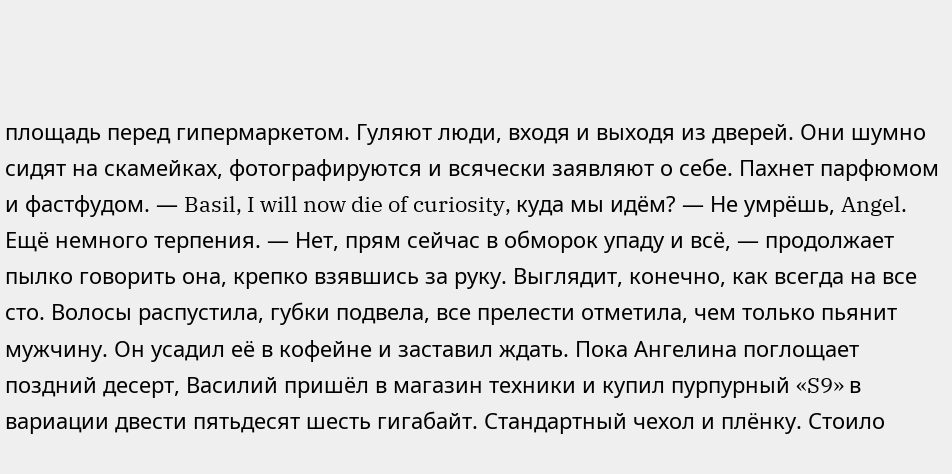площадь перед гипермаркетом. Гуляют люди, входя и выходя из дверей. Они шумно сидят на скамейках, фотографируются и всячески заявляют о себе. Пахнет парфюмом и фастфудом. — Basil, I will now die of curiosity, куда мы идём? — Не умрёшь, Angel. Ещё немного терпения. — Нет, прям сейчас в обморок упаду и всё, — продолжает пылко говорить она, крепко взявшись за руку. Выглядит, конечно, как всегда на все сто. Волосы распустила, губки подвела, все прелести отметила, чем только пьянит мужчину. Он усадил её в кофейне и заставил ждать. Пока Ангелина поглощает поздний десерт, Василий пришёл в магазин техники и купил пурпурный «S9» в вариации двести пятьдесят шесть гигабайт. Стандартный чехол и плёнку. Стоило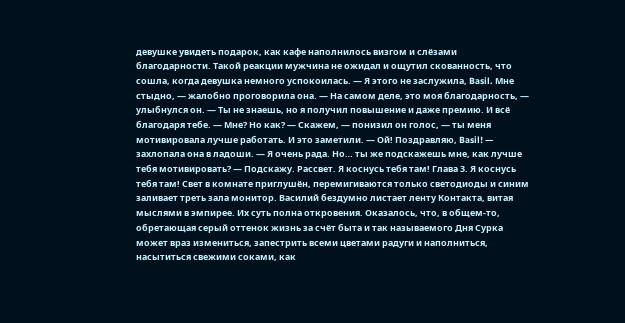девушке увидеть подарок, как кафе наполнилось визгом и слёзами благодарности. Такой реакции мужчина не ожидал и ощутил скованность, что сошла, когда девушка немного успокоилась. — Я этого не заслужила, Basil. Мне стыдно, — жалобно проговорила она. — На самом деле, это моя благодарность, — улыбнулся он. — Ты не знаешь, но я получил повышение и даже премию. И всё благодаря тебе. — Мне? Но как? — Скажем, — понизил он голос, — ты меня мотивировала лучше работать. И это заметили. — Ой! Поздравляю, Basil! — захлопала она в ладоши. — Я очень рада. Но… ты же подскажешь мне, как лучше тебя мотивировать? — Подскажу. Рассвет. Я коснусь тебя там! Глава 3. Я коснусь тебя там! Свет в комнате приглушён, перемигиваются только светодиоды и синим заливает треть зала монитор. Василий бездумно листает ленту Контакта, витая мыслями в эмпирее. Их суть полна откровения. Оказалось, что, в общем-то, обретающая серый оттенок жизнь за счёт быта и так называемого Дня Сурка может враз измениться, запестрить всеми цветами радуги и наполниться, насытиться свежими соками, как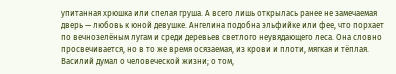упитанная хрюшка или спелая груша. А всего лишь открылась ранее не замечаемая дверь — любовь к юной девушке. Ангелина подобна эльфийке или фее, что порхает по вечнозелёным лугам и среди деревьев светлого неувядающего леса. Она словно просвечивается, но в то же время осязаемая, из крови и плоти, мягкая и тёплая. Василий думал о человеческой жизни; о том,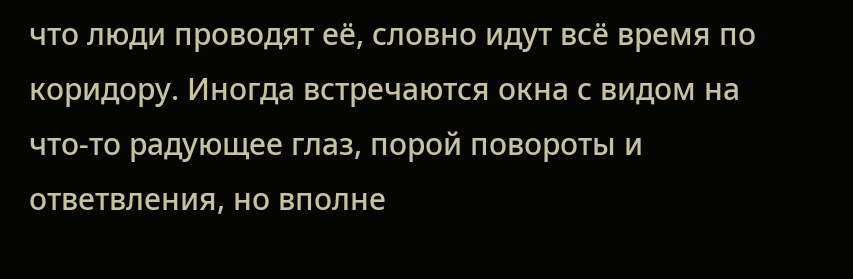что люди проводят её, словно идут всё время по коридору. Иногда встречаются окна с видом на что-то радующее глаз, порой повороты и ответвления, но вполне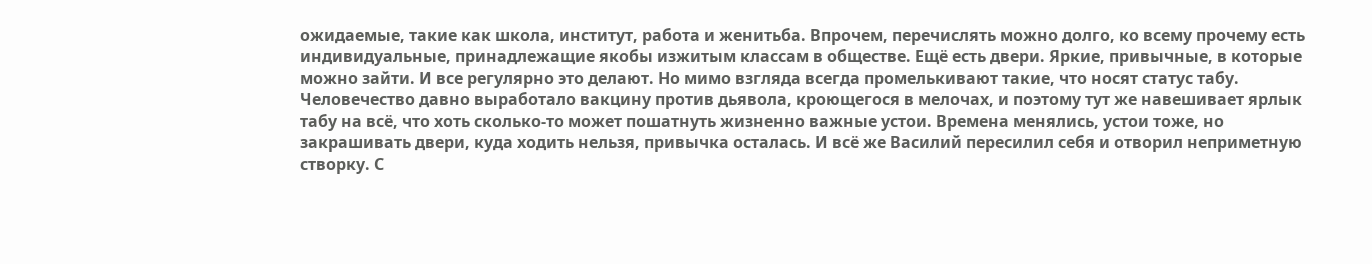ожидаемые, такие как школа, институт, работа и женитьба. Впрочем, перечислять можно долго, ко всему прочему есть индивидуальные, принадлежащие якобы изжитым классам в обществе. Ещё есть двери. Яркие, привычные, в которые можно зайти. И все регулярно это делают. Но мимо взгляда всегда промелькивают такие, что носят статус табу. Человечество давно выработало вакцину против дьявола, кроющегося в мелочах, и поэтому тут же навешивает ярлык табу на всё, что хоть сколько-то может пошатнуть жизненно важные устои. Времена менялись, устои тоже, но закрашивать двери, куда ходить нельзя, привычка осталась. И всё же Василий пересилил себя и отворил неприметную створку. С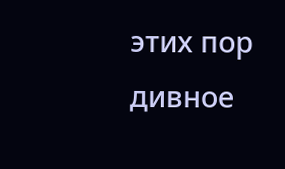этих пор дивное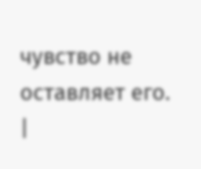чувство не оставляет его. |